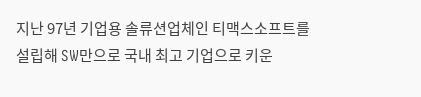지난 97년 기업용 솔류션업체인 티맥스소프트를 설립해 SW만으로 국내 최고 기업으로 키운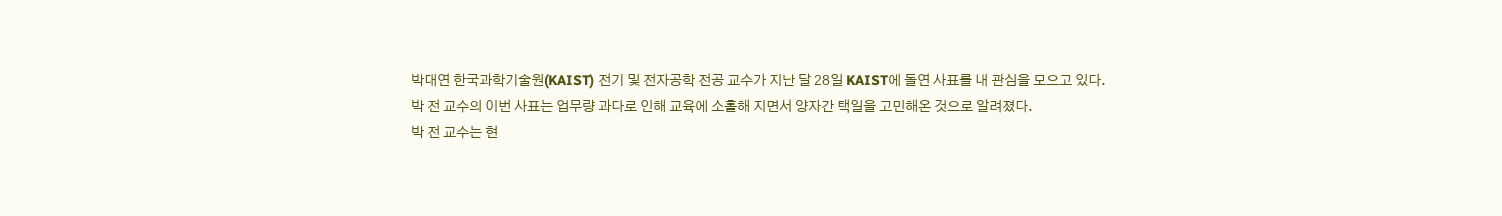박대연 한국과학기술원(KAIST) 전기 및 전자공학 전공 교수가 지난 달 28일 KAIST에 돌연 사표를 내 관심을 모으고 있다.
박 전 교수의 이번 사표는 업무량 과다로 인해 교육에 소홀해 지면서 양자간 택일을 고민해온 것으로 알려졌다.
박 전 교수는 현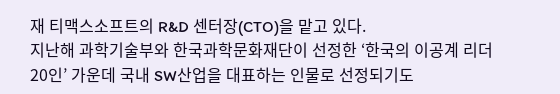재 티맥스소프트의 R&D 센터장(CTO)을 맡고 있다.
지난해 과학기술부와 한국과학문화재단이 선정한 ‘한국의 이공계 리더 20인’ 가운데 국내 SW산업을 대표하는 인물로 선정되기도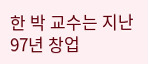한 박 교수는 지난 97년 창업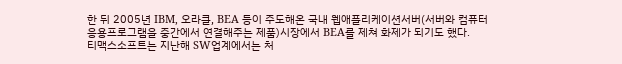한 뒤 2005년 IBM, 오라클, BEA 등이 주도해온 국내 웹애플리케이션서버(서버와 컴퓨터 응용프로그램을 중간에서 연결해주는 제품)시장에서 BEA를 제쳐 화제가 되기도 했다.
티맥스소프트는 지난해 SW업계에서는 처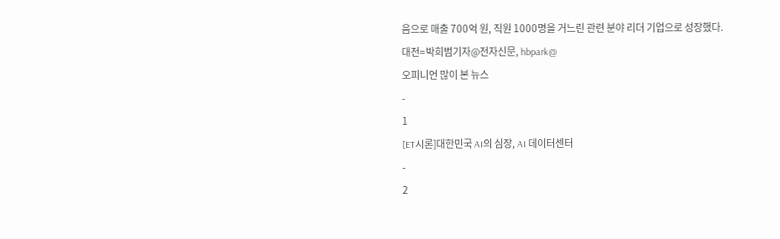음으로 매출 700억 원, 직원 1000명을 거느린 관련 분야 리더 기업으로 성장했다.
대전=박희범기자@전자신문, hbpark@
오피니언 많이 본 뉴스
-
1
[ET시론]대한민국 AI의 심장, AI 데이터센터
-
2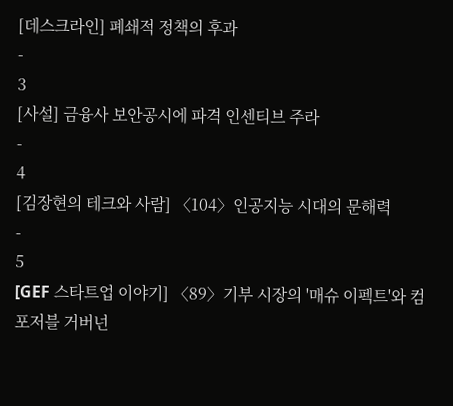[데스크라인] 폐쇄적 정책의 후과
-
3
[사설] 금융사 보안공시에 파격 인센티브 주라
-
4
[김장현의 테크와 사람] 〈104〉인공지능 시대의 문해력
-
5
[GEF 스타트업 이야기] 〈89〉기부 시장의 '매슈 이펙트'와 컴포저블 거버넌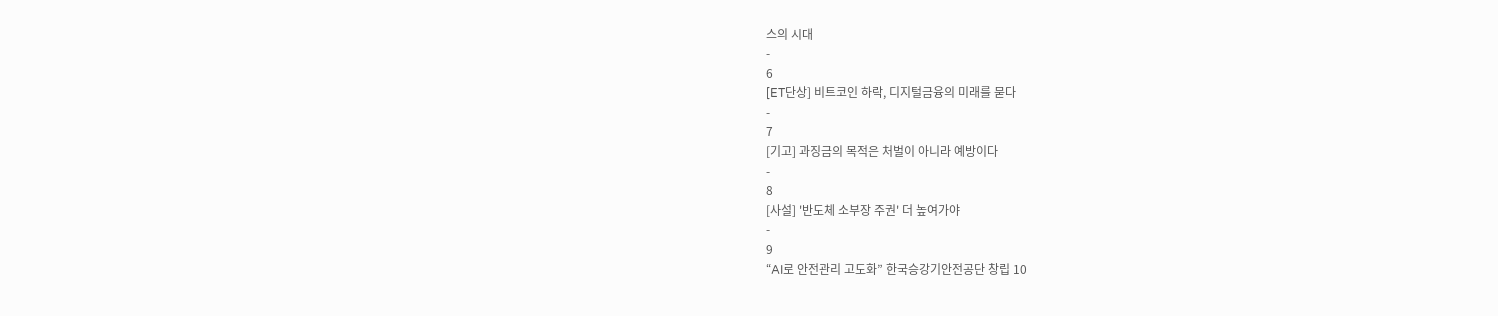스의 시대
-
6
[ET단상] 비트코인 하락, 디지털금융의 미래를 묻다
-
7
[기고] 과징금의 목적은 처벌이 아니라 예방이다
-
8
[사설] '반도체 소부장 주권' 더 높여가야
-
9
“AI로 안전관리 고도화” 한국승강기안전공단 창립 10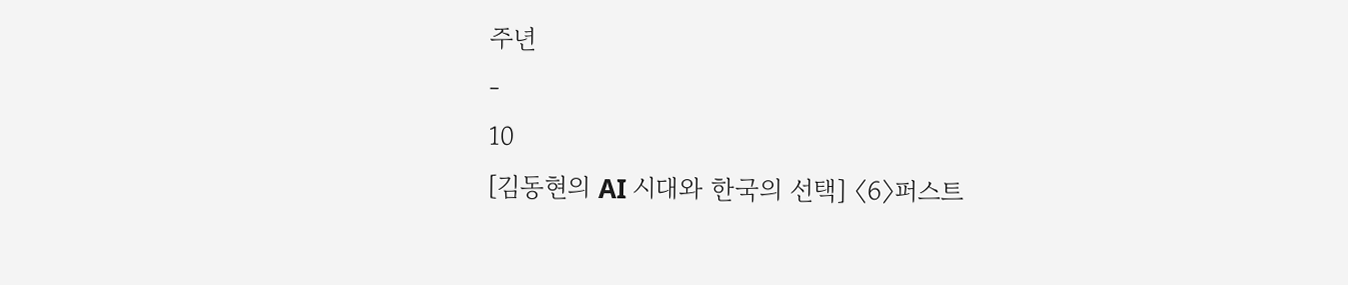주년
-
10
[김동현의 AI 시대와 한국의 선택] 〈6〉퍼스트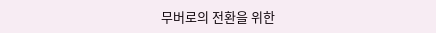무버로의 전환을 위한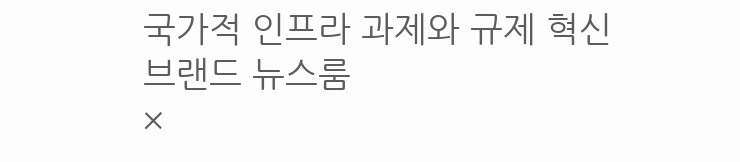국가적 인프라 과제와 규제 혁신
브랜드 뉴스룸
×